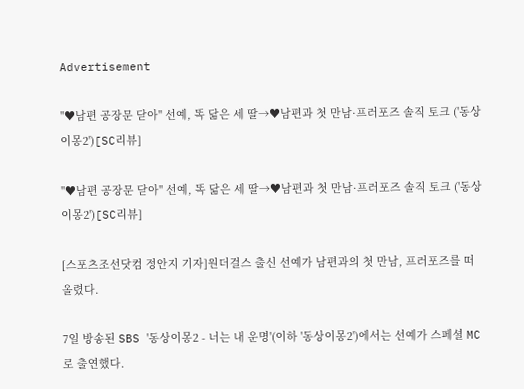Advertisement

"♥남편 공장문 닫아" 선예, 똑 닮은 세 딸→♥남편과 첫 만남·프러포즈 솔직 토크 ('동상이몽2')[SC리뷰]

"♥남편 공장문 닫아" 선예, 똑 닮은 세 딸→♥남편과 첫 만남·프러포즈 솔직 토크 ('동상이몽2')[SC리뷰]

[스포츠조선닷컴 정안지 기자]원더걸스 출신 선예가 남편과의 첫 만남, 프러포즈를 떠올렸다.

7일 방송된 SBS '동상이몽2 - 너는 내 운명'(이하 '동상이몽2')에서는 선예가 스페셜 MC로 출연했다.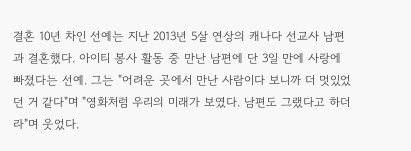결혼 10년 차인 선예는 지난 2013년 5살 연상의 캐나다 선교사 남편과 결혼했다. 아이티 봉사 활동 중 만난 남편에 단 3일 만에 사랑에 빠졌다는 선예. 그는 "어려운 곳에서 만난 사람이다 보니까 더 멋있었던 거 같다"며 "영화처럼 우리의 미래가 보였다. 남편도 그랬다고 하더라"며 웃었다.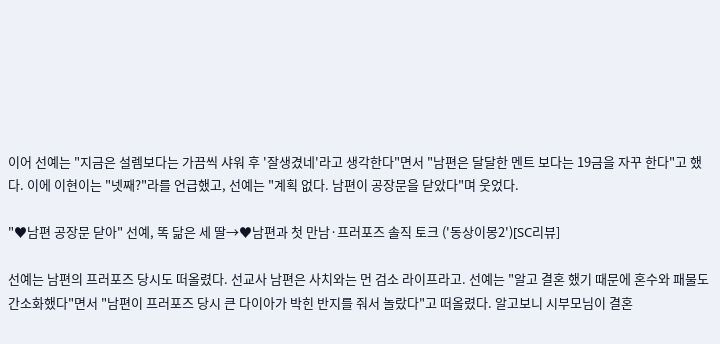이어 선예는 "지금은 설렘보다는 가끔씩 샤워 후 '잘생겼네'라고 생각한다"면서 "남편은 달달한 멘트 보다는 19금을 자꾸 한다"고 했다. 이에 이현이는 "넷째?"라를 언급했고, 선예는 "계획 없다. 남편이 공장문을 닫았다"며 웃었다.

"♥남편 공장문 닫아" 선예, 똑 닮은 세 딸→♥남편과 첫 만남·프러포즈 솔직 토크 ('동상이몽2')[SC리뷰]

선예는 남편의 프러포즈 당시도 떠올렸다. 선교사 남편은 사치와는 먼 검소 라이프라고. 선예는 "알고 결혼 했기 때문에 혼수와 패물도 간소화했다"면서 "남편이 프러포즈 당시 큰 다이아가 박힌 반지를 줘서 놀랐다"고 떠올렸다. 알고보니 시부모님이 결혼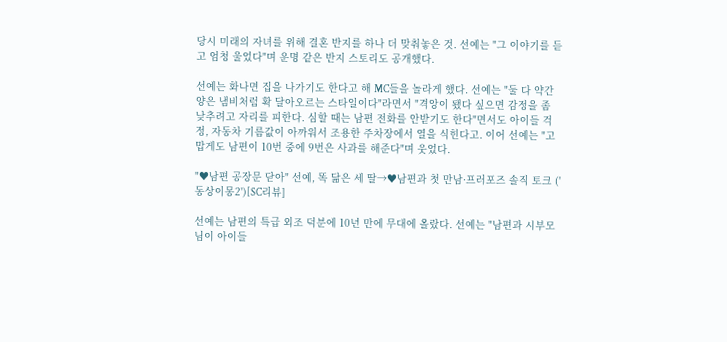당시 미래의 자녀를 위해 결혼 반지를 하나 더 맞춰놓은 것. 선예는 "그 이야기를 듣고 엄청 울었다"며 운명 같은 반지 스토리도 공개했다.

선예는 화나면 집을 나가기도 한다고 해 MC들을 놀라게 했다. 선예는 "둘 다 약간 양은 냄비처럼 확 달아오르는 스타일이다"라면서 "격앙이 됐다 싶으면 감정을 좀 낮추려고 자리를 피한다. 심할 때는 남편 전화를 안받기도 한다"면서도 아이들 걱정, 자동차 기름값이 아까워서 조용한 주차장에서 열을 식힌다고. 이어 선예는 "고맙게도 남편이 10번 중에 9번은 사과를 해준다"며 웃었다.

"♥남편 공장문 닫아" 선예, 똑 닮은 세 딸→♥남편과 첫 만남·프러포즈 솔직 토크 ('동상이몽2')[SC리뷰]

선예는 남편의 특급 외조 덕분에 10년 만에 무대에 올랐다. 선예는 "남편과 시부모님이 아이들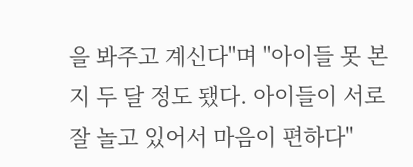을 봐주고 계신다"며 "아이들 못 본 지 두 달 정도 됐다. 아이들이 서로 잘 놀고 있어서 마음이 편하다"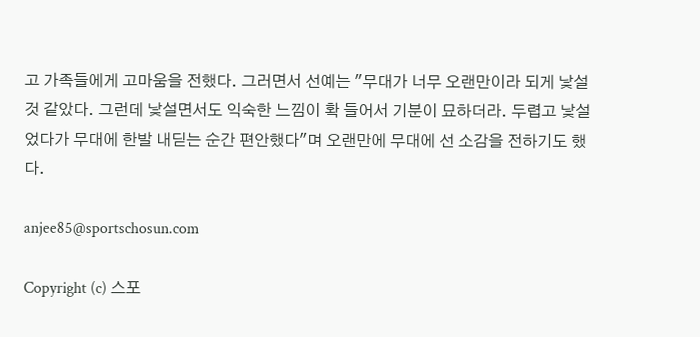고 가족들에게 고마움을 전했다. 그러면서 선예는 "무대가 너무 오랜만이라 되게 낯설 것 같았다. 그런데 낯설면서도 익숙한 느낌이 확 들어서 기분이 묘하더라. 두렵고 낯설었다가 무대에 한발 내딛는 순간 편안했다"며 오랜만에 무대에 선 소감을 전하기도 했다.

anjee85@sportschosun.com

Copyright (c) 스포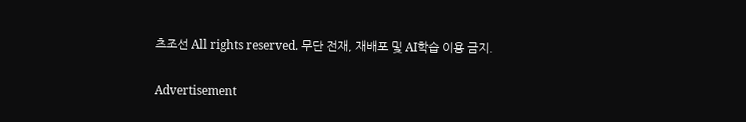츠조선 All rights reserved. 무단 전재, 재배포 및 AI학습 이용 금지.

Advertisement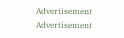Advertisement
Advertisement